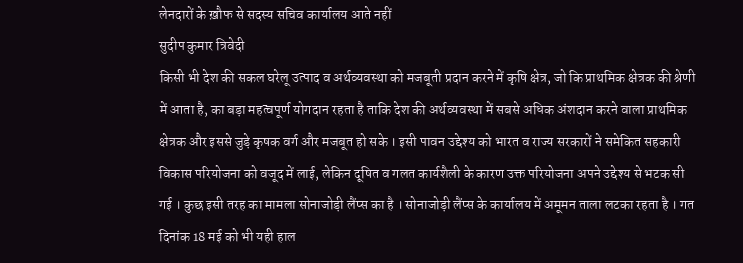लेनदारों के ख़ौफ से सदस्य सचिव कार्यालय आते नहीं
सुदीप कुमार त्रिवेदी
किसी भी देश की सकल घरेलू उत्पाद व अर्थव्यवस्था को मजबूती प्रदान करने में कृषि क्षेत्र, जो कि प्राथमिक क्षेत्रक की श्रेणी में आता है, का बड़ा महत्वपूर्ण योगदान रहता है ताकि देश की अर्थव्यवस्था में सबसे अधिक अंशदान करने वाला प्राथमिक क्षेत्रक और इससे जुड़े कृषक वर्ग और मजबूत हो सके । इसी पावन उद्देश्य को भारत व राज्य सरकारों ने समेकित सहकारी विकास परियोजना को वजूद में लाई, लेकिन दूषित व गलत कार्यशैली के कारण उक्त परियोजना अपने उद्देश्य से भटक सी गई । कुछ इसी तरह का मामला सोनाजोड़ी लैंप्स का है । सोनाजोड़ी लैंप्स के कार्यालय में अमूमन ताला लटका रहता है । गत दिनांक 18 मई को भी यही हाल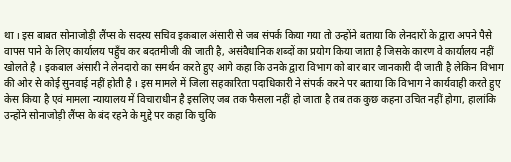था । इस बाबत सोनाजोड़ी लैंप्स के सदस्य सचिव इकबाल अंसारी से जब संपर्क किया गया तो उन्होंने बताया कि लेनदारों के द्वारा अपने पैसे वापस पाने के लिए कार्यालय पहुँच कर बदतमीजी की जाती है, असंवैधानिक शब्दों का प्रयोग किया जाता है जिसके कारण वे कार्यालय नहीं खोलते है । इकबाल अंसारी ने लेनदारो का समर्थन करते हुए आगे कहा कि उनके द्वारा विभाग को बार बार जानकारी दी जाती है लेकिन विभाग की ओर से कोई सुनवाई नहीं होती है । इस मामले में जिला सहकारिता पदाधिकारी ने संपर्क करने पर बताया कि विभाग ने कार्यवाही करते हुए केस किया है एवं मामला न्यायालय में विचाराधीन है इसलिए जब तक फैसला नहीं हो जाता है तब तक कुछ कहना उचित नहीं होगा, हालांकि उन्होंने सोनाजोड़ी लैंप्स के बंद रहने के मुद्दे पर कहा कि चुकि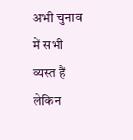अभी चुनाव में सभी व्यस्त हैं लेकिन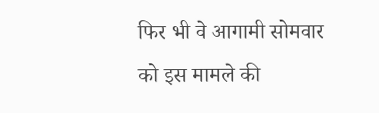फिर भी वे आगामी सोमवार को इस मामले की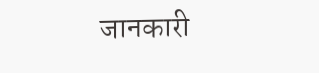जानकारी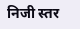निजी स्तर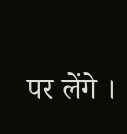पर लेंगे ।